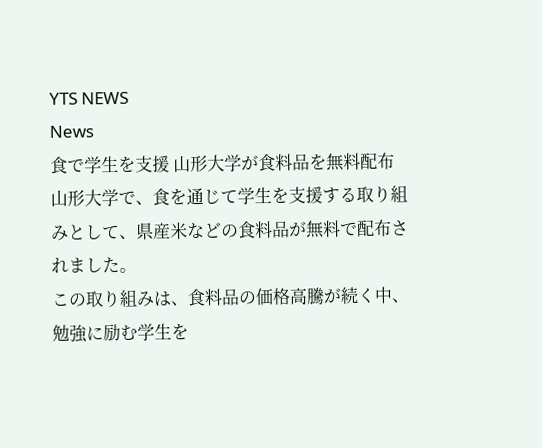YTS NEWS
News
食で学生を支援 山形大学が食料品を無料配布
山形大学で、食を通じて学生を支援する取り組みとして、県産米などの食料品が無料で配布されました。
この取り組みは、食料品の価格高騰が続く中、勉強に励む学生を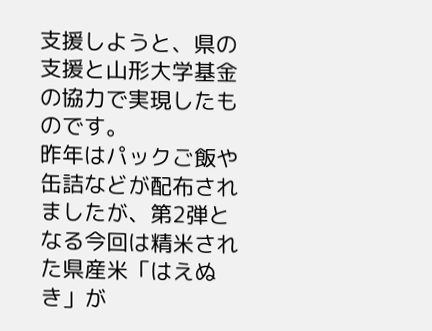支援しようと、県の支援と山形大学基金の協力で実現したものです。
昨年はパックご飯や缶詰などが配布されましたが、第2弾となる今回は精米された県産米「はえぬき」が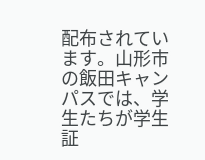配布されています。山形市の飯田キャンパスでは、学生たちが学生証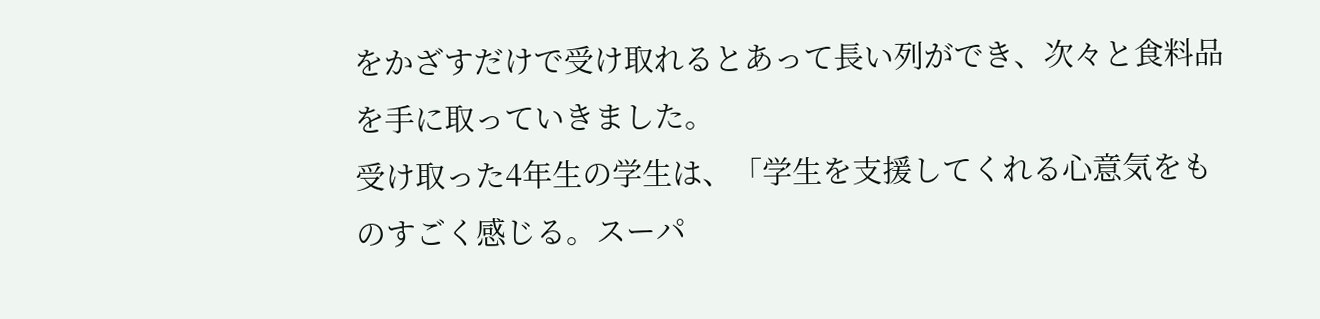をかざすだけで受け取れるとあって長い列ができ、次々と食料品を手に取っていきました。
受け取った4年生の学生は、「学生を支援してくれる心意気をものすごく感じる。スーパ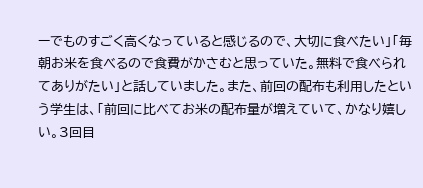ーでものすごく高くなっていると感じるので、大切に食べたい」「毎朝お米を食べるので食費がかさむと思っていた。無料で食べられてありがたい」と話していました。また、前回の配布も利用したという学生は、「前回に比べてお米の配布量が増えていて、かなり嬉しい。3回目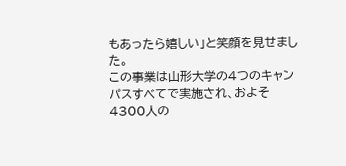もあったら嬉しい」と笑顔を見せました。
この事業は山形大学の4つのキャンパスすべてで実施され、およそ4300人の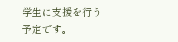学生に支援を行う予定です。